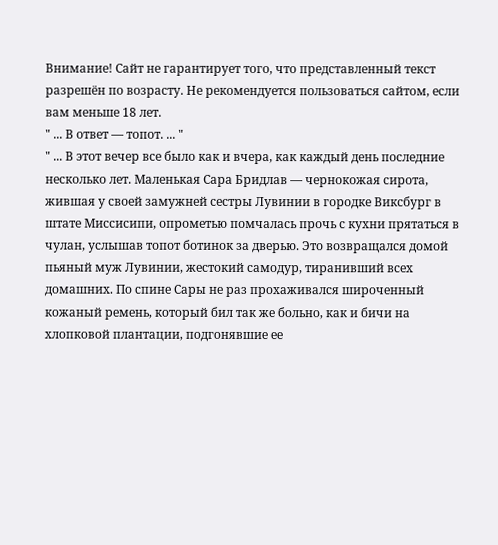Внимание! Сайт не гарантирует того, что представленный текст разрешён по возрасту. Не рекомендуется пользоваться сайтом, если вам меньше 18 лет.
" ... В ответ — топот. ... "
" ... В этот вечер все было как и вчера, как каждый день последние несколько лет. Маленькая Сара Бридлав — чернокожая сирота, жившая у своей замужней сестры Лувинии в городке Виксбург в штате Миссисипи, опрометью помчалась прочь с кухни прятаться в чулан, услышав топот ботинок за дверью. Это возвращался домой пьяный муж Лувинии, жестокий самодур, тиранивший всех домашних. По спине Сары не раз прохаживался широченный кожаный ремень, который бил так же больно, как и бичи на хлопковой плантации, подгонявшие ее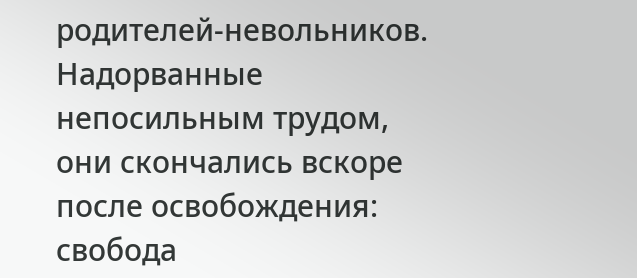родителей-невольников. Надорванные непосильным трудом, они скончались вскоре после освобождения: свобода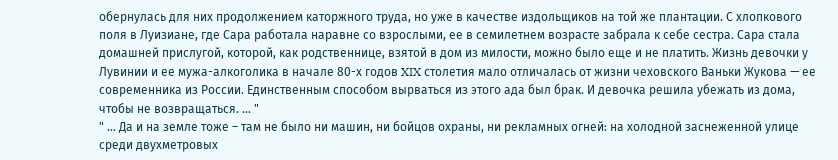обернулась для них продолжением каторжного труда, но уже в качестве издольщиков на той же плантации. С хлопкового поля в Луизиане, где Сара работала наравне со взрослыми, ее в семилетнем возрасте забрала к себе сестра. Сара стала домашней прислугой, которой, как родственнице, взятой в дом из милости, можно было еще и не платить. Жизнь девочки у Лувинии и ее мужа-алкоголика в начале 80-х годов XIX столетия мало отличалась от жизни чеховского Ваньки Жукова — ее современника из России. Единственным способом вырваться из этого ада был брак. И девочка решила убежать из дома, чтобы не возвращаться. ... "
" ... Да и на земле тоже – там не было ни машин, ни бойцов охраны, ни рекламных огней: на холодной заснеженной улице среди двухметровых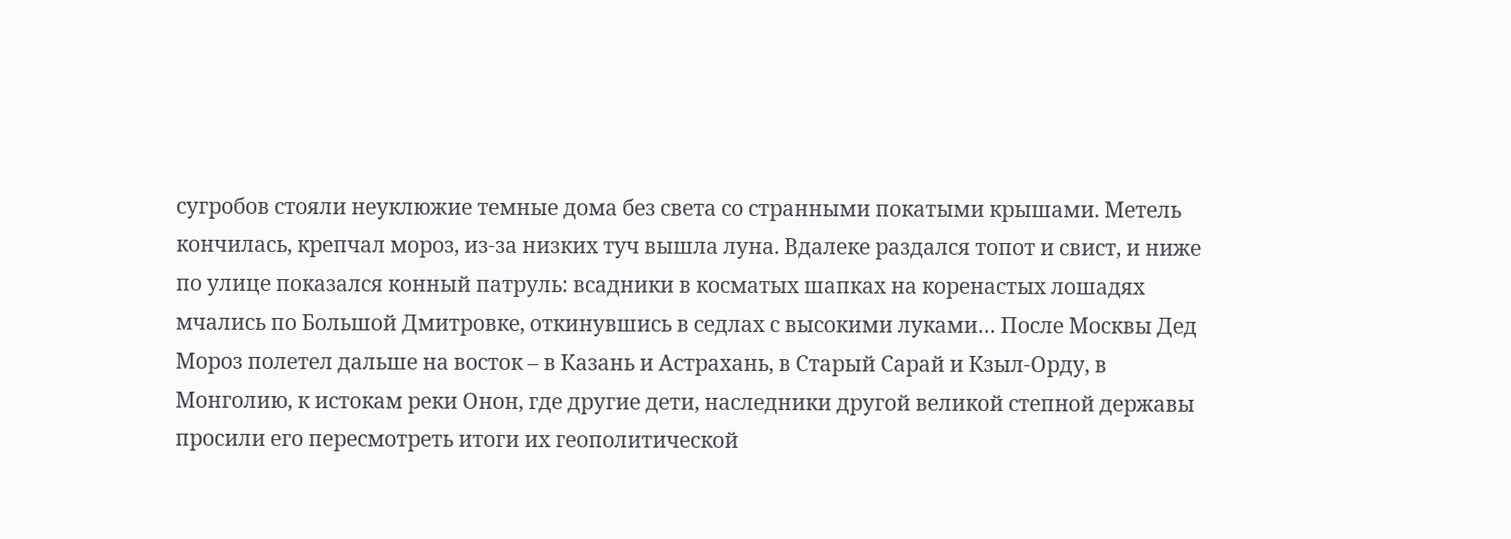сугробов стояли неуклюжие темные дома без света со странными покатыми крышами. Метель кончилась, крепчал мороз, из-за низких туч вышла луна. Вдалеке раздался топот и свист, и ниже по улице показался конный патруль: всадники в косматых шапках на коренастых лошадях мчались по Большой Дмитровке, откинувшись в седлах с высокими луками… После Москвы Дед Мороз полетел дальше на восток – в Казань и Астрахань, в Старый Сарай и Кзыл-Орду, в Монголию, к истокам реки Онон, где другие дети, наследники другой великой степной державы просили его пересмотреть итоги их геополитической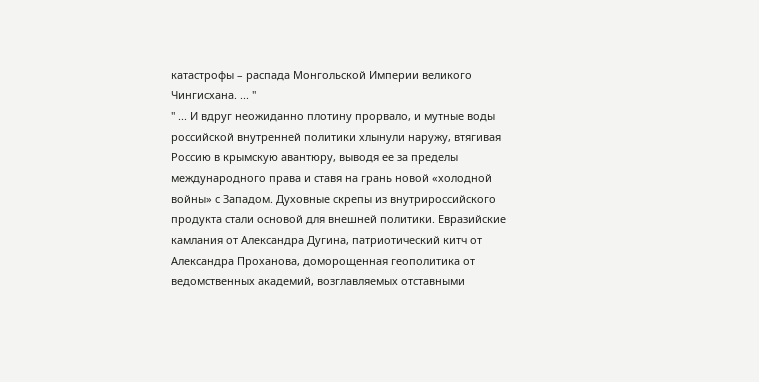катастрофы – распада Монгольской Империи великого Чингисхана. ... "
" ... И вдруг неожиданно плотину прорвало, и мутные воды российской внутренней политики хлынули наружу, втягивая Россию в крымскую авантюру, выводя ее за пределы международного права и ставя на грань новой «холодной войны» с Западом. Духовные скрепы из внутрироссийского продукта стали основой для внешней политики. Евразийские камлания от Александра Дугина, патриотический китч от Александра Проханова, доморощенная геополитика от ведомственных академий, возглавляемых отставными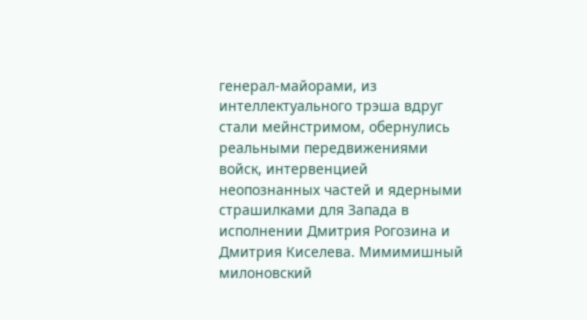генерал-майорами, из интеллектуального трэша вдруг стали мейнстримом, обернулись реальными передвижениями войск, интервенцией неопознанных частей и ядерными страшилками для Запада в исполнении Дмитрия Рогозина и Дмитрия Киселева. Мимимишный милоновский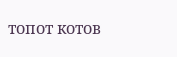топот котов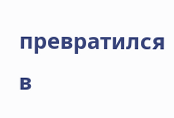превратился в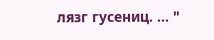лязг гусениц. ... "